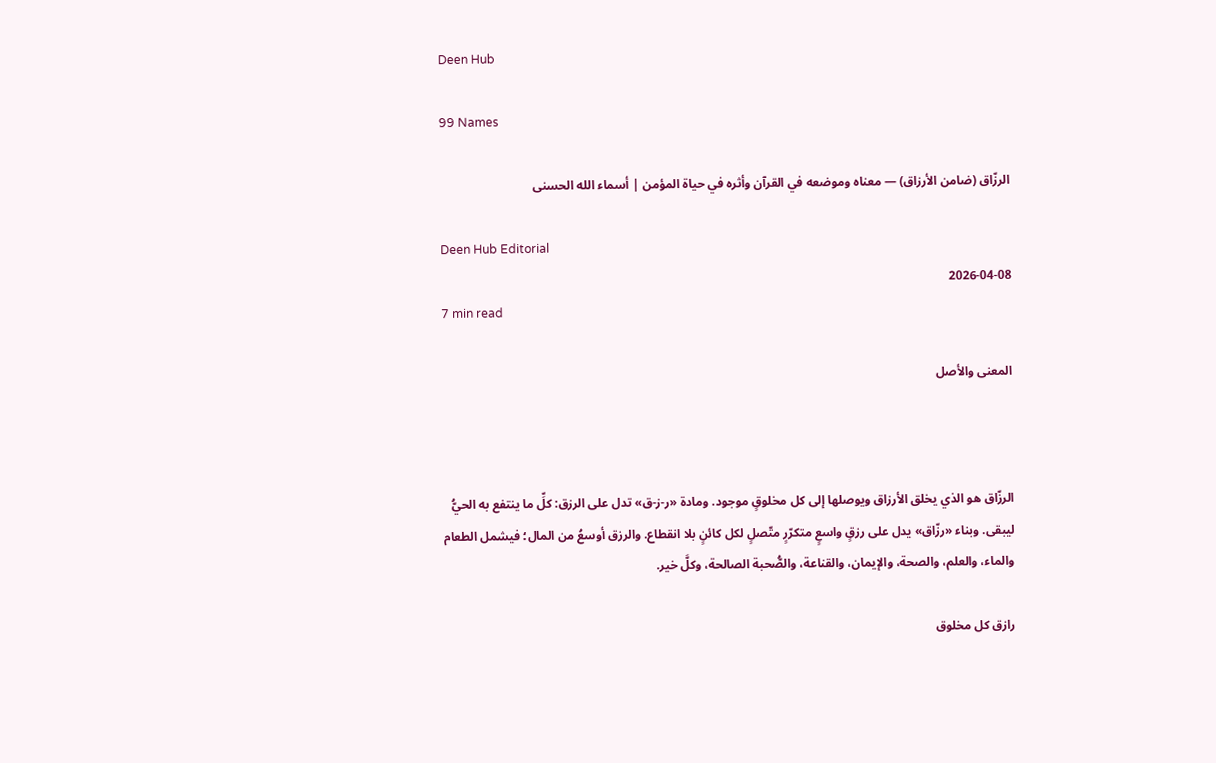Deen Hub

99 Names

الرزّاق (ضامن الأرزاق) — معناه وموضعه في القرآن وأثره في حياة المؤمن | أسماء الله الحسنى

Deen Hub Editorial
2026-04-08
7 min read

المعنى والأصل



الرزّاق هو الذي يخلق الأرزاق ويوصلها إلى كل مخلوقٍ موجود. ومادة «ر-ز-ق» تدل على الرزق: كلِّ ما ينتفع به الحيُّ ليبقى. وبناء «رزّاق» يدل على رزقٍ واسعٍ متكرّرٍ متّصلٍ لكل كائنٍ بلا انقطاع. والرزق أوسعُ من المال؛ فيشمل الطعام والماء، والعلم، والصحة، والإيمان، والقناعة، والصُّحبة الصالحة، وكلَّ خير.

رازق كل مخلوق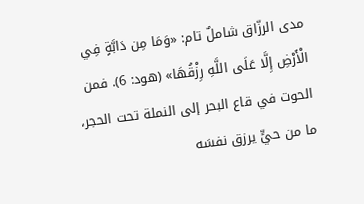مدى الرزّاق شاملٌ تام: «وَمَا مِن دَابَّةٍ فِي الْأَرْضِ إِلَّا عَلَى اللَّهِ رِزْقُهَا» (هود: 6). فمن الحوت في قاع البحر إلى النملة تحت الحجر، ما من حيٍّ يرزق نفسَه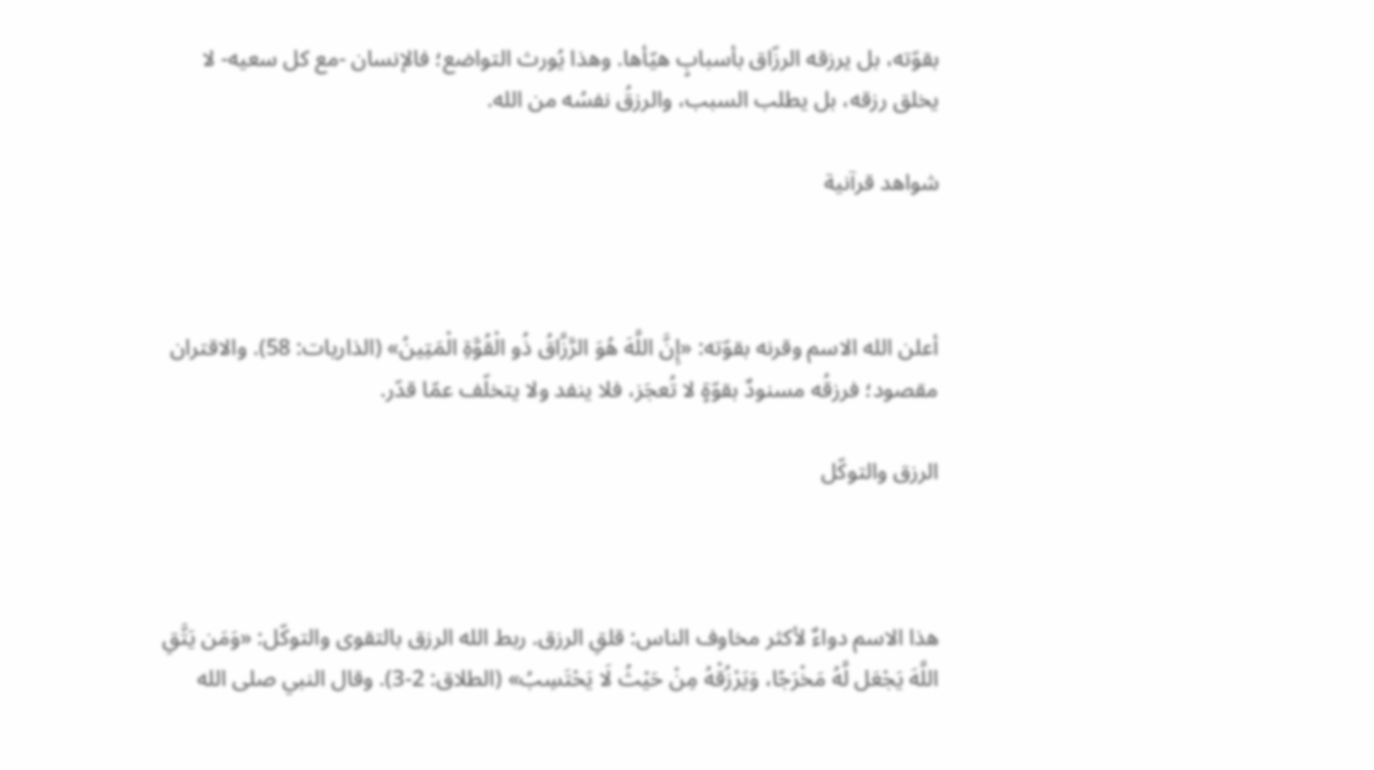بقوّته، بل يرزقه الرزّاق بأسبابٍ هيّأها. وهذا يُورث التواضع؛ فالإنسان -مع كل سعيه- لا يخلق رزقه، بل يطلب السبب، والرزقُ نفسُه من الله.

شواهد قرآنية



أعلن الله الاسم وقرنه بقوّته: «إِنَّ اللَّهَ هُوَ الرَّزَّاقُ ذُو الْقُوَّةِ الْمَتِينُ» (الذاريات: 58). والاقتران مقصود؛ فرزقُه مسنودٌ بقوّةٍ لا تُعجَز، فلا ينفد ولا يتخلّف عمّا قدّر.

الرزق والتوكّل



هذا الاسم دواءٌ لأكثر مخاوف الناس: قلقِ الرزق. ربط الله الرزق بالتقوى والتوكّل: «وَمَن يَتَّقِ اللَّهَ يَجْعَل لَّهُ مَخْرَجًا، وَيَرْزُقْهُ مِنْ حَيْثُ لَا يَحْتَسِبُ» (الطلاق: 2-3). وقال النبي صلى الله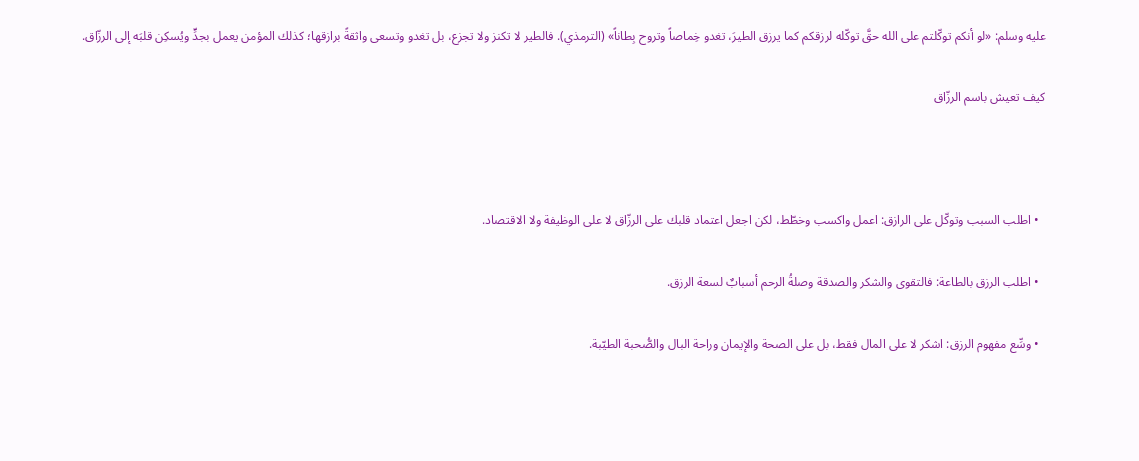عليه وسلم: «لو أنكم توكّلتم على الله حقَّ توكّله لرزقكم كما يرزق الطيرَ، تغدو خِماصاً وتروح بِطاناً» (الترمذي). فالطير لا تكنز ولا تجزع، بل تغدو وتسعى واثقةً برازقها؛ كذلك المؤمن يعمل بجدٍّ ويُسكِن قلبَه إلى الرزّاق.

كيف تعيش باسم الرزّاق



  • اطلب السبب وتوكّل على الرازق: اعمل واكسب وخطّط، لكن اجعل اعتماد قلبك على الرزّاق لا على الوظيفة ولا الاقتصاد.

  • اطلب الرزق بالطاعة: فالتقوى والشكر والصدقة وصلةُ الرحم أسبابٌ لسعة الرزق.

  • وسِّع مفهوم الرزق: اشكر لا على المال فقط، بل على الصحة والإيمان وراحة البال والصُّحبة الطيّبة.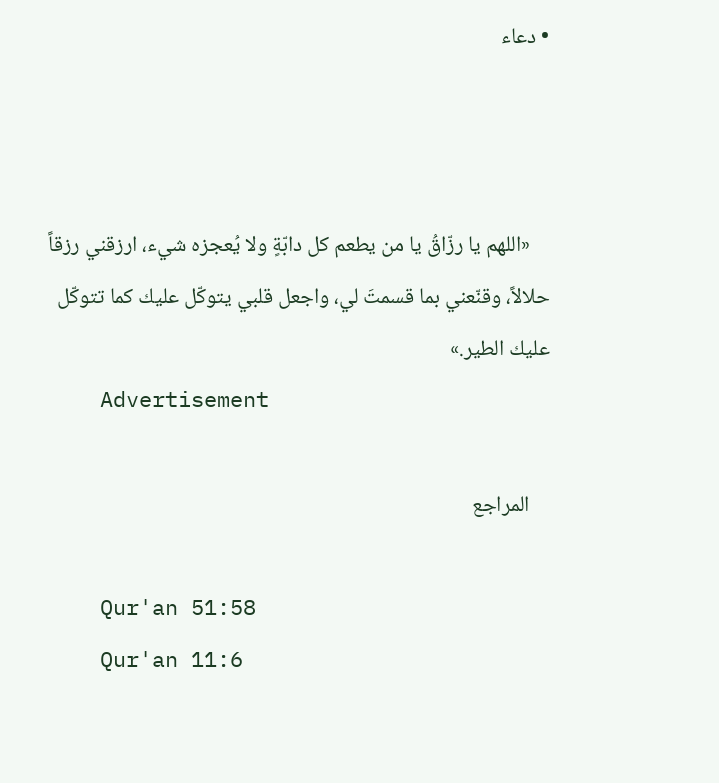• دعاء



    «اللهم يا رزّاقُ يا من يطعم كل دابّةٍ ولا يُعجزه شيء، ارزقني رزقاً حلالاً، وقنّعني بما قسمتَ لي، واجعل قلبي يتوكّل عليك كما تتوكّل عليك الطير.»
    Advertisement

    المراجع

    Qur'an 51:58
    Qur'an 11:6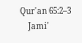Qur'an 65:2–3
    Jami'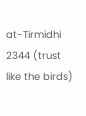at-Tirmidhi 2344 (trust like the birds)